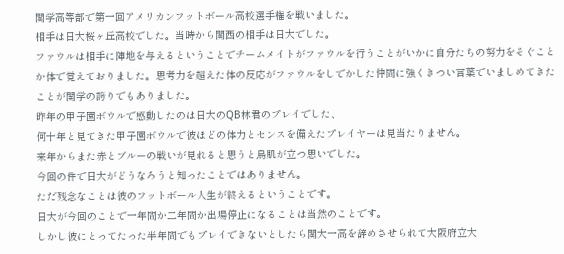関学高等部で第一回アメリカンフットボール高校選手権を戦いました。
相手は日大桜ヶ丘高校でした。当時から関西の相手は日大でした。
ファウルは相手に陣地を与えるということでチームメイトがファウルを行うことがいかに自分たちの努力をそぐことか体で覚えておりました。思考力を超えた体の反応がファウルをしでかした仲間に強くきつい言葉でいましめてきたことが関学の誇りでもありました。
昨年の甲子園ボウルで感動したのは日大のQB林君のプレイでした、
何十年と見てきた甲子園ボウルで彼ほどの体力とセンスを備えたプレイヤーは見当たりません。
来年からまた赤とブルーの戦いが見れると思うと鳥肌が立つ思いでした。
今回の件で日大がどうなろうと知ったことではありません。
ただ残念なことは彼のフットボール人生が終えるということです。
日大が今回のことで一年間か二年間か出場停止になることは当然のことです。
しかし彼にとってたった半年間でもプレイできないとしたら関大一高を辞めさせられて大阪府立大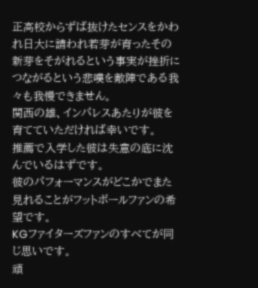正高校からずば抜けたセンスをかわれ日大に請われ若芽が育ったその新芽をそがれるという事実が挫折につながるという悲嘆を敵陣である我々も我慢できません。
関西の雄、インパレスあたりが彼を育てていただければ幸いです。
推薦で入学した彼は失意の底に沈んでいるはずです。
彼のパフォーマンスがどこかでまた見れることがフットボールファンの希望です。
KGファイターズファンのすべてが同じ思いです。
頑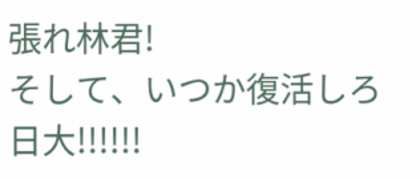張れ林君!
そして、いつか復活しろ日大!!!!!!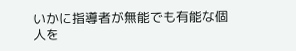いかに指導者が無能でも有能な個人を